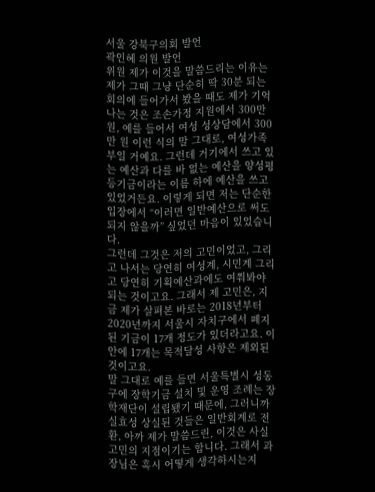서울 강북구의회 발언
곽인혜 의원 발언
위원 제가 이것을 말씀드리는 이유는 제가 그때 그냥 단순히 딱 30분 되는 회의에 들어가서 봤을 때도 제가 기억나는 것은 조손가정 지원에서 300만 원, 예를 들어서 여성 성상담에서 300만 원 이런 식의 말 그대로, 여성가족부일 거예요. 그런데 거기에서 쓰고 있는 예산과 다를 바 없는 예산을 양성평등기금이라는 이름 하에 예산을 쓰고 있었거든요. 이렇게 되면 저는 단순한 입장에서 “이러면 일반예산으로 써도 되지 않을까” 싶었던 마음이 있었습니다.
그런데 그것은 저의 고민이었고, 그리고 나서는 당연히 여성계, 시민계 그리고 당연히 기획예산과에도 여쭤봐야 되는 것이고요. 그래서 제 고민은, 지금 제가 살펴본 바로는 2018년부터 2020년까지 서울시 자치구에서 폐지된 기금이 17개 정도가 있더라고요. 이 안에 17개는 목적달성 사항은 제외된 것이고요.
말 그대로 예를 들면 서울특별시 성동구에 장학기금 설치 및 운영 조례는 장학재단이 설립됐기 때문에, 그러니까 실효성 상실된 것들은 일반회계로 전환, 아까 제가 말씀드린, 이것은 사실 고민의 지점이기는 합니다. 그래서 과장님은 혹시 어떻게 생각하시는지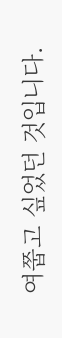여쭙고 싶었던 것입니다.